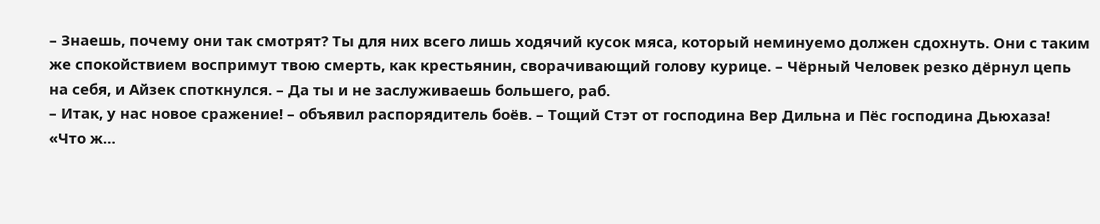– Знаешь, почему они так смотрят? Ты для них всего лишь ходячий кусок мяса, который неминуемо должен сдохнуть. Они с таким же спокойствием воспримут твою смерть, как крестьянин, сворачивающий голову курице. – Чёрный Человек резко дёрнул цепь на себя, и Айзек споткнулся. – Да ты и не заслуживаешь большего, раб.
– Итак, у нас новое сражение! – объявил распорядитель боёв. – Тощий Стэт от господина Вер Дильна и Пёс господина Дьюхаза!
«Что ж…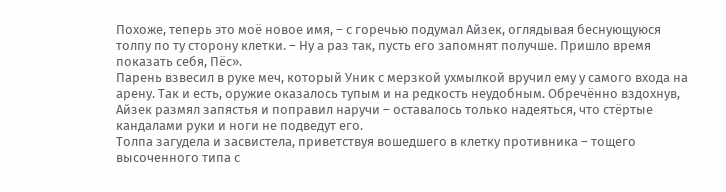Похоже, теперь это моё новое имя, – с горечью подумал Айзек, оглядывая беснующуюся толпу по ту сторону клетки. – Ну а раз так, пусть его запомнят получше. Пришло время показать себя, Пёс».
Парень взвесил в руке меч, который Уник с мерзкой ухмылкой вручил ему у самого входа на арену. Так и есть, оружие оказалось тупым и на редкость неудобным. Обречённо вздохнув, Айзек размял запястья и поправил наручи – оставалось только надеяться, что стёртые кандалами руки и ноги не подведут его.
Толпа загудела и засвистела, приветствуя вошедшего в клетку противника – тощего высоченного типа с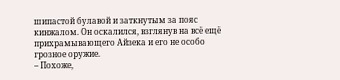шипастой булавой и заткнутым за пояс кинжалом. Он оскалился, взглянув на всё ещё прихрамывающего Айзека и его не особо грозное оружие.
– Похоже,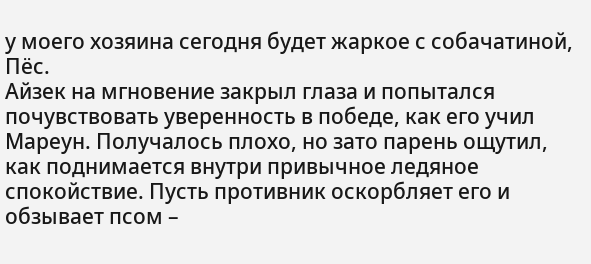у моего хозяина сегодня будет жаркое с собачатиной, Пёс.
Айзек на мгновение закрыл глаза и попытался почувствовать уверенность в победе, как его учил Мареун. Получалось плохо, но зато парень ощутил, как поднимается внутри привычное ледяное спокойствие. Пусть противник оскорбляет его и обзывает псом –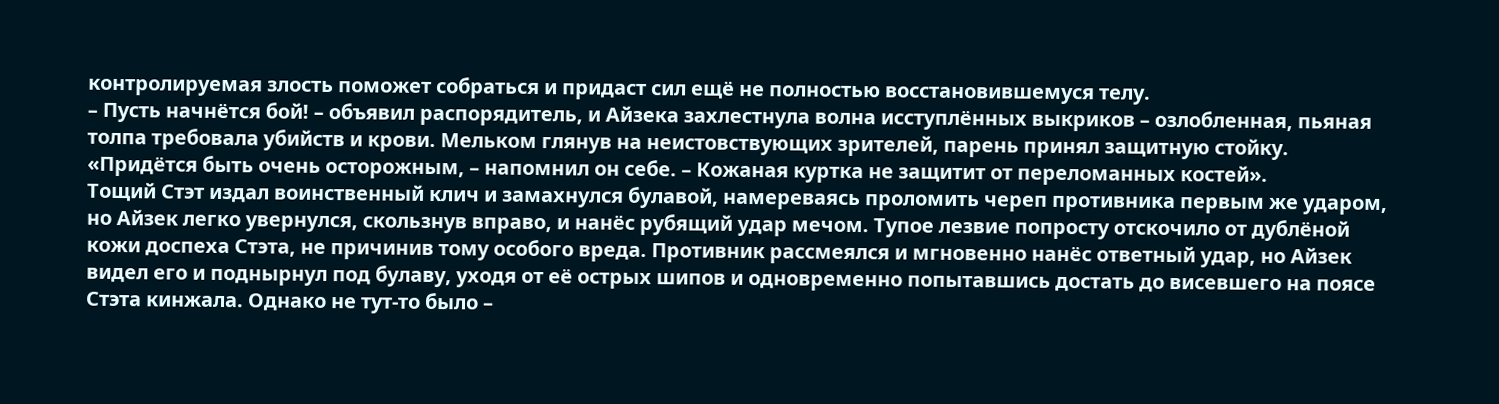контролируемая злость поможет собраться и придаст сил ещё не полностью восстановившемуся телу.
– Пусть начнётся бой! – объявил распорядитель, и Айзека захлестнула волна исступлённых выкриков – озлобленная, пьяная толпа требовала убийств и крови. Мельком глянув на неистовствующих зрителей, парень принял защитную стойку.
«Придётся быть очень осторожным, – напомнил он себе. – Кожаная куртка не защитит от переломанных костей».
Тощий Стэт издал воинственный клич и замахнулся булавой, намереваясь проломить череп противника первым же ударом, но Айзек легко увернулся, скользнув вправо, и нанёс рубящий удар мечом. Тупое лезвие попросту отскочило от дублёной кожи доспеха Стэта, не причинив тому особого вреда. Противник рассмеялся и мгновенно нанёс ответный удар, но Айзек видел его и поднырнул под булаву, уходя от её острых шипов и одновременно попытавшись достать до висевшего на поясе Стэта кинжала. Однако не тут-то было –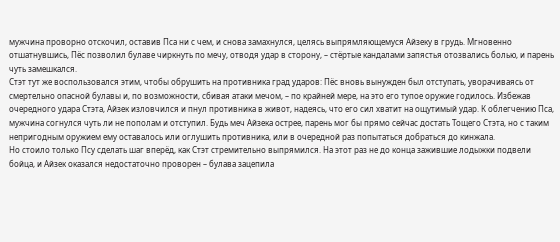мужчина проворно отскочил, оставив Пса ни с чем, и снова замахнулся, целясь выпрямляющемуся Айзеку в грудь. Мгновенно отшатнувшись, Пёс позволил булаве чиркнуть по мечу, отводя удар в сторону, – стёртые кандалами запястья отозвались болью, и парень чуть замешкался.
Стэт тут же воспользовался этим, чтобы обрушить на противника град ударов: Пёс вновь вынужден был отступать, уворачиваясь от смертельно опасной булавы и, по возможности, сбивая атаки мечом, – по крайней мере, на это его тупое оружие годилось. Избежав очередного удара Стэта, Айзек изловчился и пнул противника в живот, надеясь, что его сил хватит на ощутимый удар. К облегчению Пса, мужчина согнулся чуть ли не пополам и отступил. Будь меч Айзека острее, парень мог бы прямо сейчас достать Тощего Стэта, но с таким непригодным оружием ему оставалось или оглушить противника, или в очередной раз попытаться добраться до кинжала.
Но стоило только Псу сделать шаг вперёд, как Стэт стремительно выпрямился. На этот раз не до конца зажившие лодыжки подвели бойца, и Айзек оказался недостаточно проворен – булава зацепила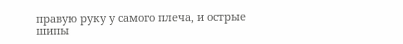правую руку у самого плеча, и острые шипы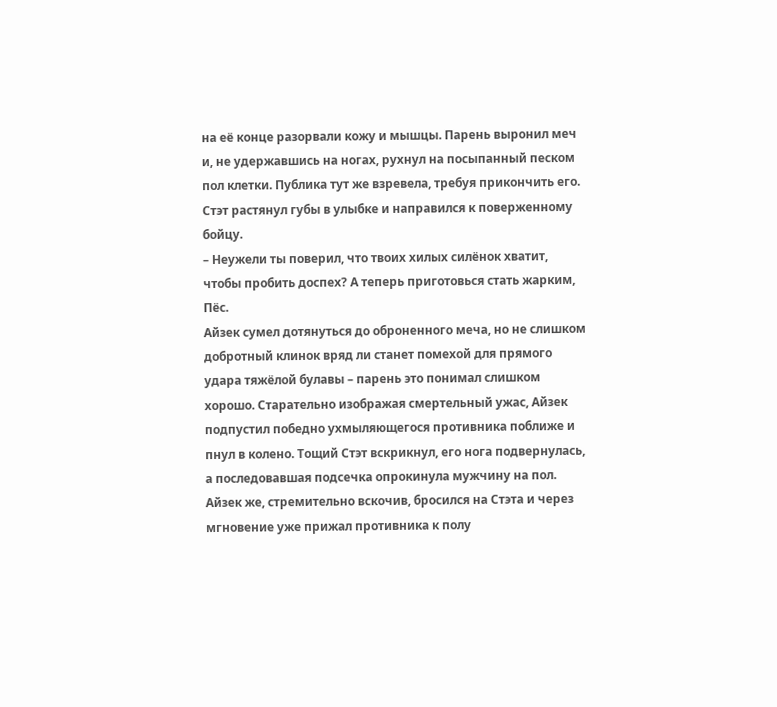на её конце разорвали кожу и мышцы. Парень выронил меч и, не удержавшись на ногах, рухнул на посыпанный песком пол клетки. Публика тут же взревела, требуя прикончить его.
Стэт растянул губы в улыбке и направился к поверженному бойцу.
– Неужели ты поверил, что твоих хилых силёнок хватит, чтобы пробить доспех? А теперь приготовься стать жарким, Пёс.
Айзек сумел дотянуться до оброненного меча, но не слишком добротный клинок вряд ли станет помехой для прямого удара тяжёлой булавы – парень это понимал слишком хорошо. Старательно изображая смертельный ужас, Айзек подпустил победно ухмыляющегося противника поближе и пнул в колено. Тощий Стэт вскрикнул, его нога подвернулась, а последовавшая подсечка опрокинула мужчину на пол. Айзек же, стремительно вскочив, бросился на Стэта и через мгновение уже прижал противника к полу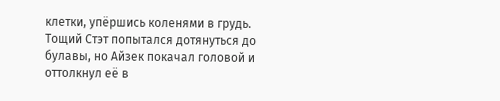клетки, упёршись коленями в грудь. Тощий Стэт попытался дотянуться до булавы, но Айзек покачал головой и оттолкнул её в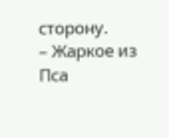сторону.
– Жаркое из Пса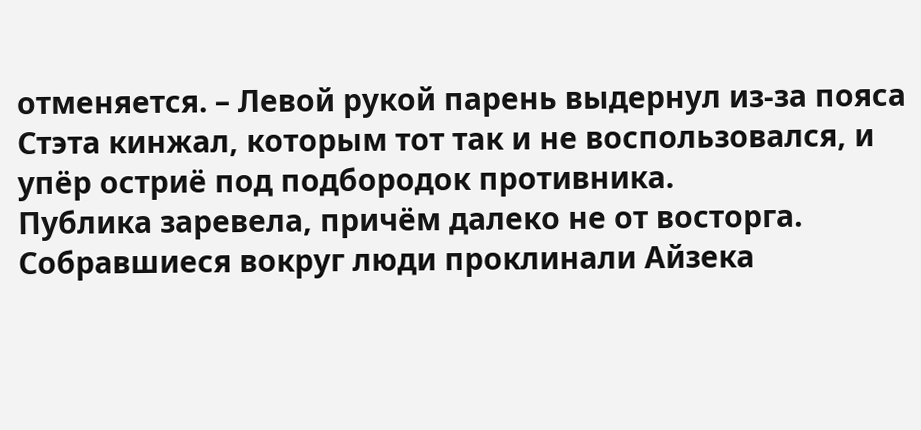отменяется. – Левой рукой парень выдернул из-за пояса Стэта кинжал, которым тот так и не воспользовался, и упёр остриё под подбородок противника.
Публика заревела, причём далеко не от восторга. Собравшиеся вокруг люди проклинали Айзека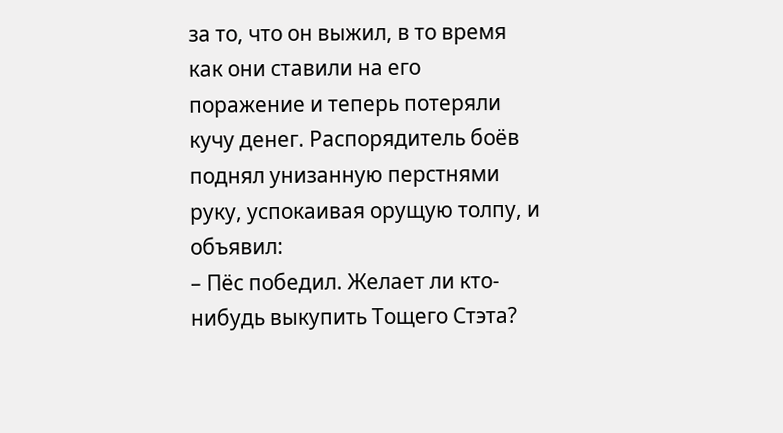за то, что он выжил, в то время как они ставили на его поражение и теперь потеряли кучу денег. Распорядитель боёв поднял унизанную перстнями руку, успокаивая орущую толпу, и объявил:
– Пёс победил. Желает ли кто-нибудь выкупить Тощего Стэта?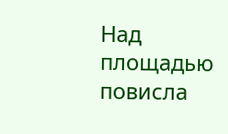Над площадью повисла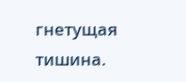гнетущая тишина.